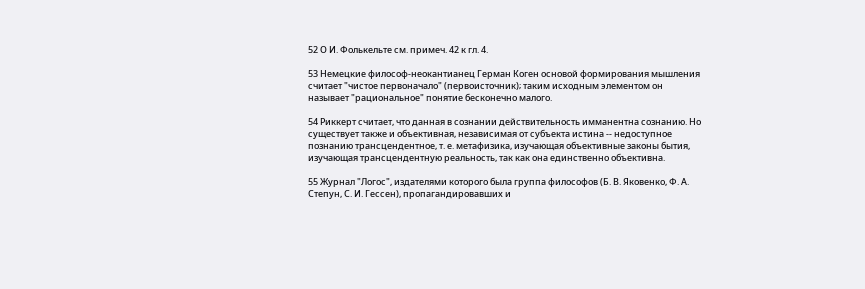52 О И. Фолькельте см. примеч. 42 к гл. 4.

53 Немецкие философ-неокантианец Герман Коген основой формирования мышления считает "чистое первоначало" (первоисточник); таким исходным элементом он называет "рациональное" понятие бесконечно малого.

54 Риккерт считает, что данная в сознании действительность имманентна сознанию. Но существует также и объективная, независимая от субъекта истина -- недоступное познанию трансцендентное, т. е. метафизика, изучающая объективные законы бытия, изучающая трансцендентную реальность, так как она единственно объективна.

55 Журнал "Логос", издателями которого была группа философов (Б. В. Яковенко, Ф. А. Степун, С. И. Гессен), пропагандировавших и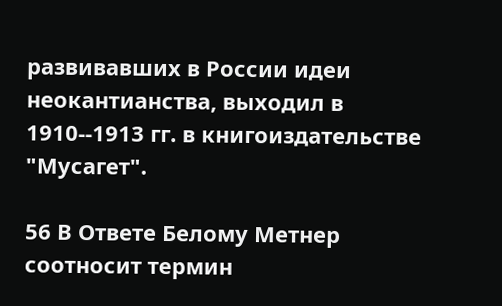развивавших в России идеи неокантианства, выходил в 1910--1913 гг. в книгоиздательстве "Мусагет".

56 В Ответе Белому Метнер соотносит термин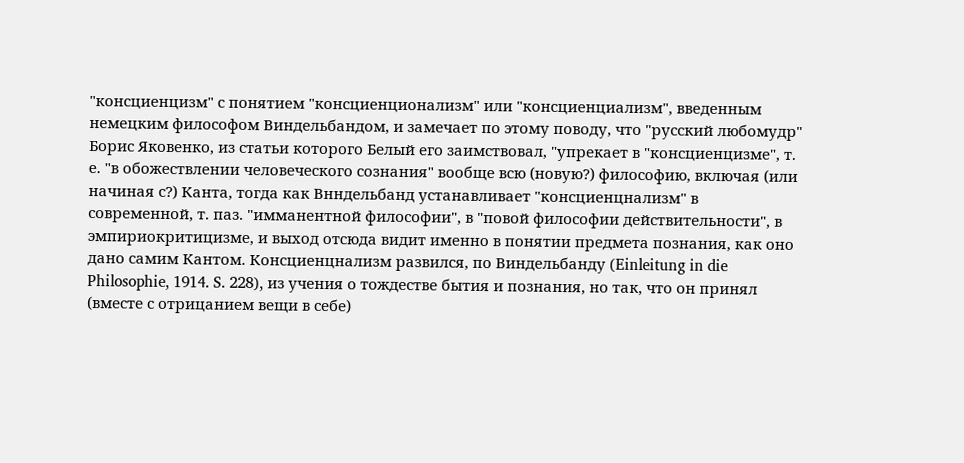"консциенцизм" с понятием "консциенционализм" или "консциенциализм", введенным немецким философом Виндельбандом, и замечает по этому поводу, что "русский любомудр" Борис Яковенко, из статьи которого Белый его заимствовал, "упрекает в "консциенцизме", т. е. "в обожествлении человеческого сознания" вообще всю (новую?) философию, включая (или начиная с?) Канта, тогда как Внндельбанд устанавливает "консциенцнализм" в современной, т. паз. "имманентной философии", в "повой философии действительности", в эмпириокритицизме, и выход отсюда видит именно в понятии предмета познания, как оно дано самим Кантом. Консциенцнализм развился, по Виндельбанду (Einleitung in die Philosophie, 1914. S. 228), из учения о тождестве бытия и познания, но так, что он принял (вместе с отрицанием вещи в себе)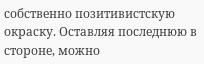собственно позитивистскую окраску. Оставляя последнюю в стороне, можно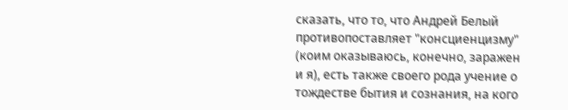сказать, что то, что Андрей Белый противопоставляет "консциенцизму" (коим оказываюсь, конечно, заражен и я), есть также своего рода учение о тождестве бытия и сознания, на кого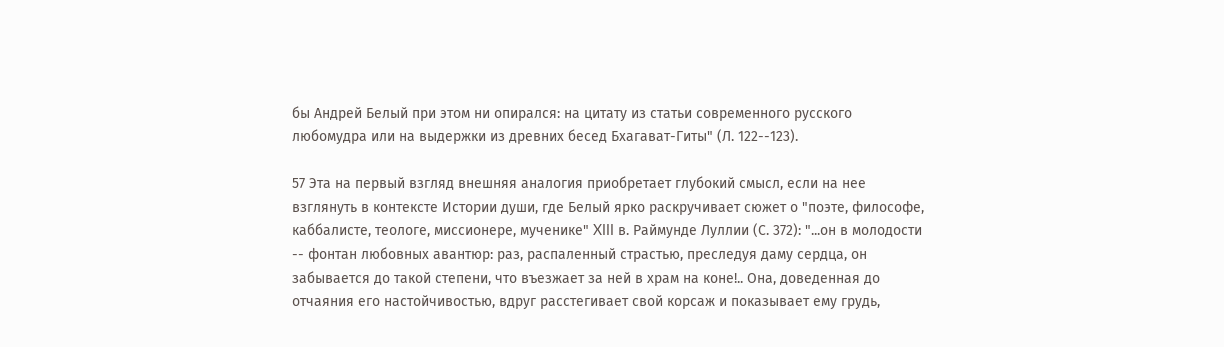бы Андрей Белый при этом ни опирался: на цитату из статьи современного русского любомудра или на выдержки из древних бесед Бхагават-Гиты" (Л. 122--123).

57 Эта на первый взгляд внешняя аналогия приобретает глубокий смысл, если на нее взглянуть в контексте Истории души, где Белый ярко раскручивает сюжет о "поэте, философе, каббалисте, теологе, миссионере, мученике" XIII в. Раймунде Луллии (С. 372): "...он в молодости -- фонтан любовных авантюр: раз, распаленный страстью, преследуя даму сердца, он забывается до такой степени, что въезжает за ней в храм на коне!.. Она, доведенная до отчаяния его настойчивостью, вдруг расстегивает свой корсаж и показывает ему грудь,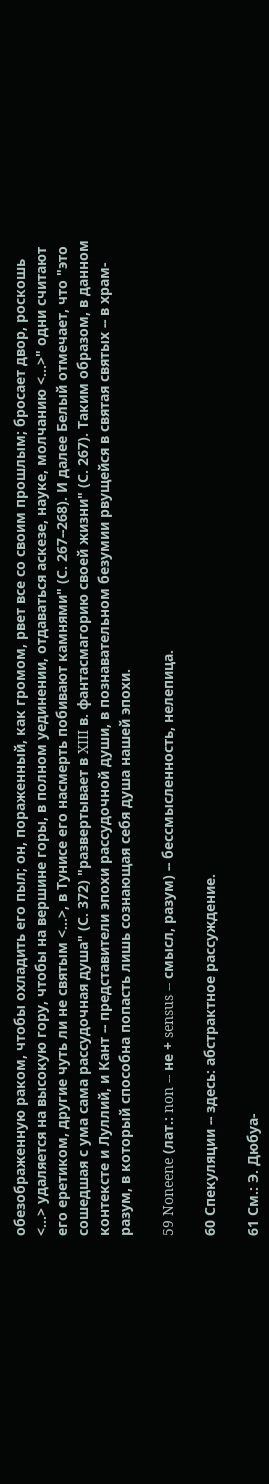обезображенную раком, чтобы охладить его пыл; он, пораженный, как громом, рвет все со своим прошлым; бросает двор, роскошь <...> удаляется на высокую гору, чтобы на вершине горы, в полном уединении, отдаваться аскезе, науке, молчанию <...>" одни считают его еретиком, другие чуть ли не святым <...>, в Тунисе его насмерть побивают камнями" (С. 267--268). И далее Белый отмечает, что "это сошедшая с ума сама рассудочная душа" (С. 372) "развертывает в XIII в. фантасмагорию своей жизни" (С. 267). Таким образом, в данном контексте и Луллий, и Кант -- представители эпохи рассудочной души, в познавательном безумии рвущейся в святая святых -- в храм-разум, в который способна попасть лишь сознающая себя душа нашей эпохи.

59 Noneene (лат.: non -- не + sensus -- смысл, разум) -- бессмысленность, нелепица.

60 Спекуляции -- здесь: абстрактное рассуждение.

61 См.: Э. Дюбуа-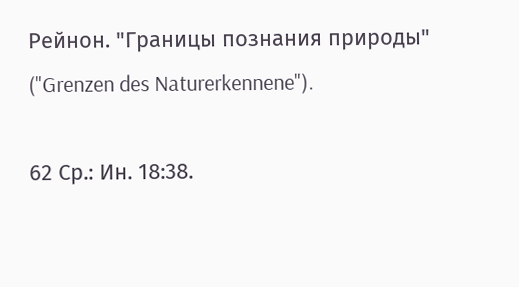Рейнон. "Границы познания природы" ("Grenzen des Naturerkennene").

62 Ср.: Ин. 18:38.